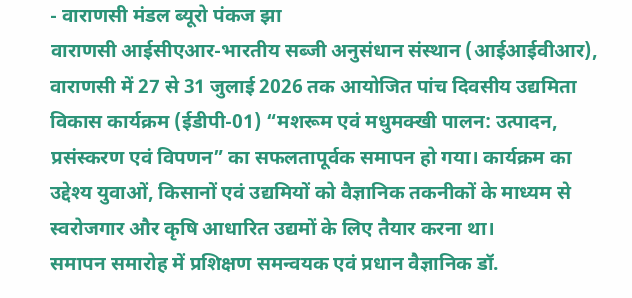- वाराणसी मंडल ब्यूरो पंकज झा
वाराणसी आईसीएआर-भारतीय सब्जी अनुसंधान संस्थान (आईआईवीआर), वाराणसी में 27 से 31 जुलाई 2026 तक आयोजित पांच दिवसीय उद्यमिता विकास कार्यक्रम (ईडीपी-01) “मशरूम एवं मधुमक्खी पालन: उत्पादन, प्रसंस्करण एवं विपणन” का सफलतापूर्वक समापन हो गया। कार्यक्रम का उद्देश्य युवाओं, किसानों एवं उद्यमियों को वैज्ञानिक तकनीकों के माध्यम से स्वरोजगार और कृषि आधारित उद्यमों के लिए तैयार करना था।
समापन समारोह में प्रशिक्षण समन्वयक एवं प्रधान वैज्ञानिक डॉ.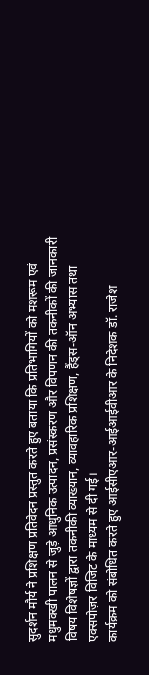सुदर्शन मौर्य ने प्रशिक्षण प्रतिवेदन प्रस्तुत करते हुए बताया कि प्रतिभागियों को मशरूम एवं मधुमक्खी पालन से जुड़े आधुनिक उत्पादन, प्रसंस्करण और विपणन की तकनीकों की जानकारी विषय विशेषज्ञों द्वारा तकनीकी व्याख्यान, व्यावहारिक प्रशिक्षण, हैंड्स-ऑन अभ्यास तथा एक्सपोज़र विजिट के माध्यम से दी गई।
कार्यक्रम को संबोधित करते हुए आईसीएआर-आईआईवीआर के निदेशक डॉ. राजेश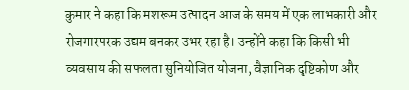कुमार ने कहा कि मशरूम उत्पादन आज के समय में एक लाभकारी और रोजगारपरक उद्यम बनकर उभर रहा है। उन्होंने कहा कि किसी भी व्यवसाय की सफलता सुनियोजित योजना, वैज्ञानिक दृष्टिकोण और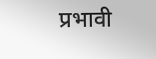प्रभावी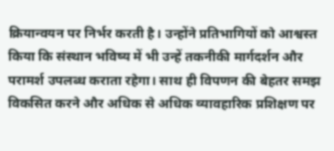क्रियान्वयन पर निर्भर करती है। उन्होंने प्रतिभागियों को आश्वस्त किया कि संस्थान भविष्य में भी उन्हें तकनीकी मार्गदर्शन और परामर्श उपलब्ध कराता रहेगा। साथ ही विपणन की बेहतर समझ विकसित करने और अधिक से अधिक व्यावहारिक प्रशिक्षण पर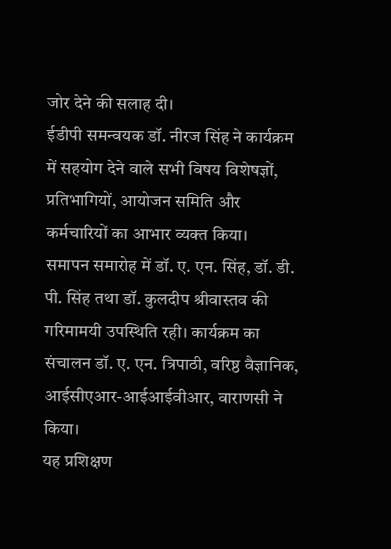जोर देने की सलाह दी।
ईडीपी समन्वयक डॉ. नीरज सिंह ने कार्यक्रम में सहयोग देने वाले सभी विषय विशेषज्ञों, प्रतिभागियों, आयोजन समिति और कर्मचारियों का आभार व्यक्त किया।
समापन समारोह में डॉ. ए. एन. सिंह, डॉ. डी. पी. सिंह तथा डॉ. कुलदीप श्रीवास्तव की गरिमामयी उपस्थिति रही। कार्यक्रम का संचालन डॉ. ए. एन. त्रिपाठी, वरिष्ठ वैज्ञानिक, आईसीएआर-आईआईवीआर, वाराणसी ने किया।
यह प्रशिक्षण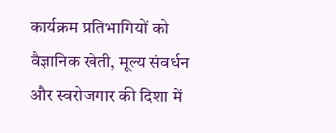कार्यक्रम प्रतिभागियों को वैज्ञानिक खेती, मूल्य संवर्धन और स्वरोजगार की दिशा में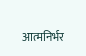आत्मनिर्भर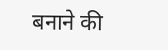बनाने की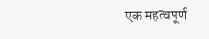एक महत्वपूर्ण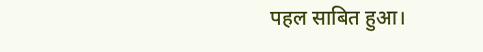पहल साबित हुआ।